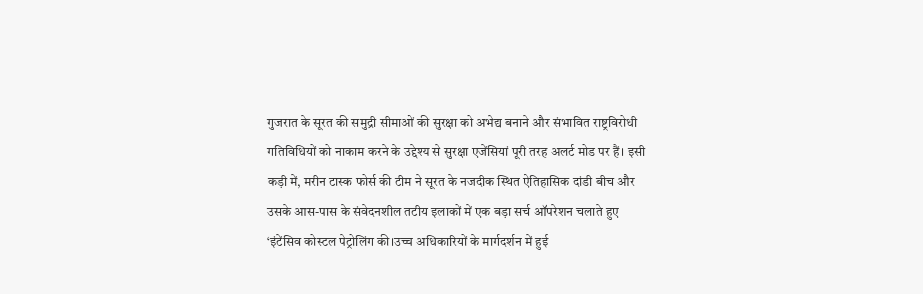गुजरात के सूरत की समुद्री सीमाओं की सुरक्षा को अभेद्य बनाने और संभावित राष्ट्रविरोधी गतिविधियों को नाकाम करने के उद्देश्य से सुरक्षा एजेंसियां पूरी तरह अलर्ट मोड पर हैं। इसी कड़ी में, मरीन टास्क फोर्स की टीम ने सूरत के नजदीक स्थित ऐतिहासिक दांडी बीच और उसके आस-पास के संवेदनशील तटीय इलाकों में एक बड़ा सर्च ऑपरेशन चलाते हुए ‘इंटेंसिव कोस्टल पेट्रोलिंग की।उच्च अधिकारियों के मार्गदर्शन में हुई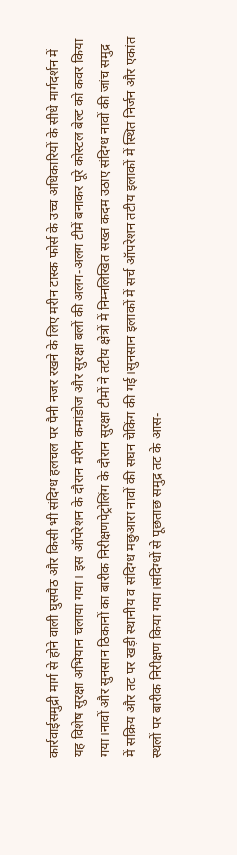कार्रवाईसमुद्री मार्ग से होने वाली घुसपैठ और किसी भी संदिग्ध हलचल पर पैनी नजर रखने के लिए मरीन टास्क फोर्स के उच्च अधिकारियों के सीधे मार्गदर्शन में यह विशेष सुरक्षा अभियान चलाया गया। इस ऑपरेशन के दौरान मरीन कमांडोज और सुरक्षा बलों की अलग-अलग टीमें बनाकर पूरे कोस्टल बेल्ट को कवर किया गया।नावों और सुनसान ठिकानों का बारीक निरीक्षणपेट्रोलिंग के दौरान सुरक्षा टीमों ने तटीय क्षेत्रों में निम्नलिखित सख्त कदम उठाए संदिग्ध नावों की जांच समुद्र में सक्रिय और तट पर खड़ी स्थानीय व संदिग्ध मछुआरा नावों की सघन चेकिंग की गई।सुनसान इलाकों में सर्च ऑपरेशन तटीय इलाकों में स्थित निर्जन और एकांत स्थलों पर बारीक निरीक्षण किया गया।संदिग्धों से पूछताछ समुद्र तट के आस-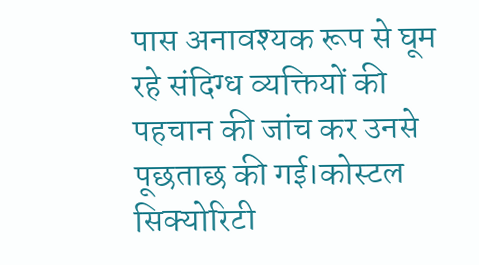पास अनावश्यक रूप से घूम रहे संदिग्ध व्यक्तियों की पहचान की जांच कर उनसे पूछताछ की गई।कोस्टल सिक्योरिटी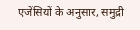एजेंसियों के अनुसार, समुद्री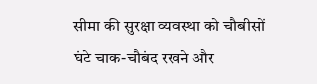सीमा की सुरक्षा व्यवस्था को चौबीसों घंटे चाक-चौबंद रखने और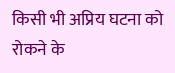किसी भी अप्रिय घटना को रोकने के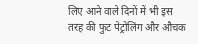लिए आने वाले दिनों में भी इस तरह की फुट पेट्रोलिंग और औचक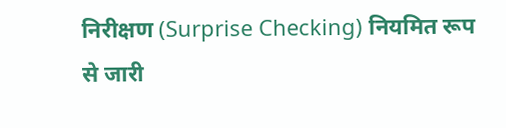निरीक्षण (Surprise Checking) नियमित रूप से जारी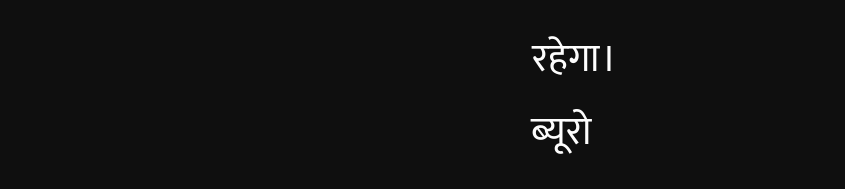रहेगा।
ब्यूरो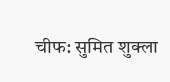चीफ: सुमित शुक्ला